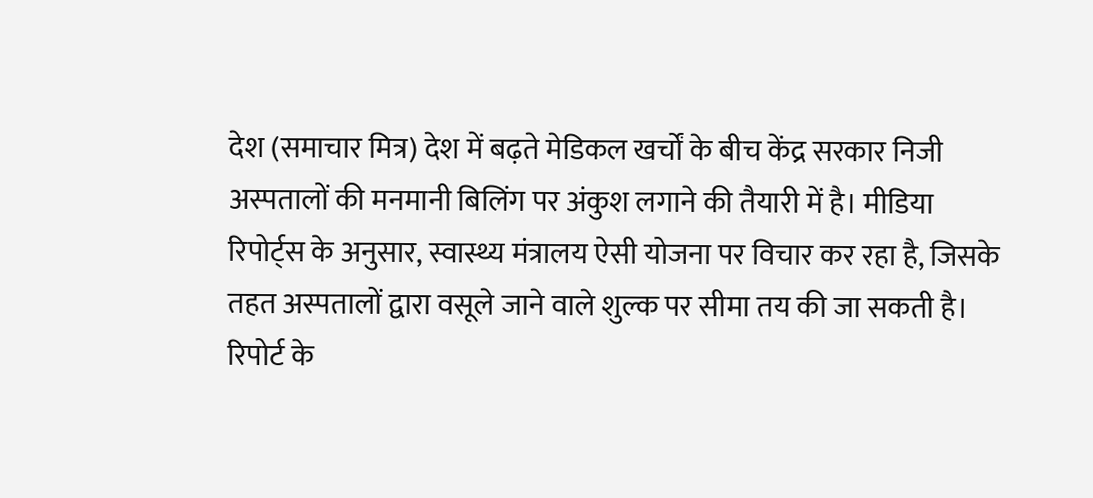देश (समाचार मित्र) देश में बढ़ते मेडिकल खर्चों के बीच केंद्र सरकार निजी अस्पतालों की मनमानी बिलिंग पर अंकुश लगाने की तैयारी में है। मीडिया रिपोर्ट्स के अनुसार, स्वास्थ्य मंत्रालय ऐसी योजना पर विचार कर रहा है, जिसके तहत अस्पतालों द्वारा वसूले जाने वाले शुल्क पर सीमा तय की जा सकती है।
रिपोर्ट के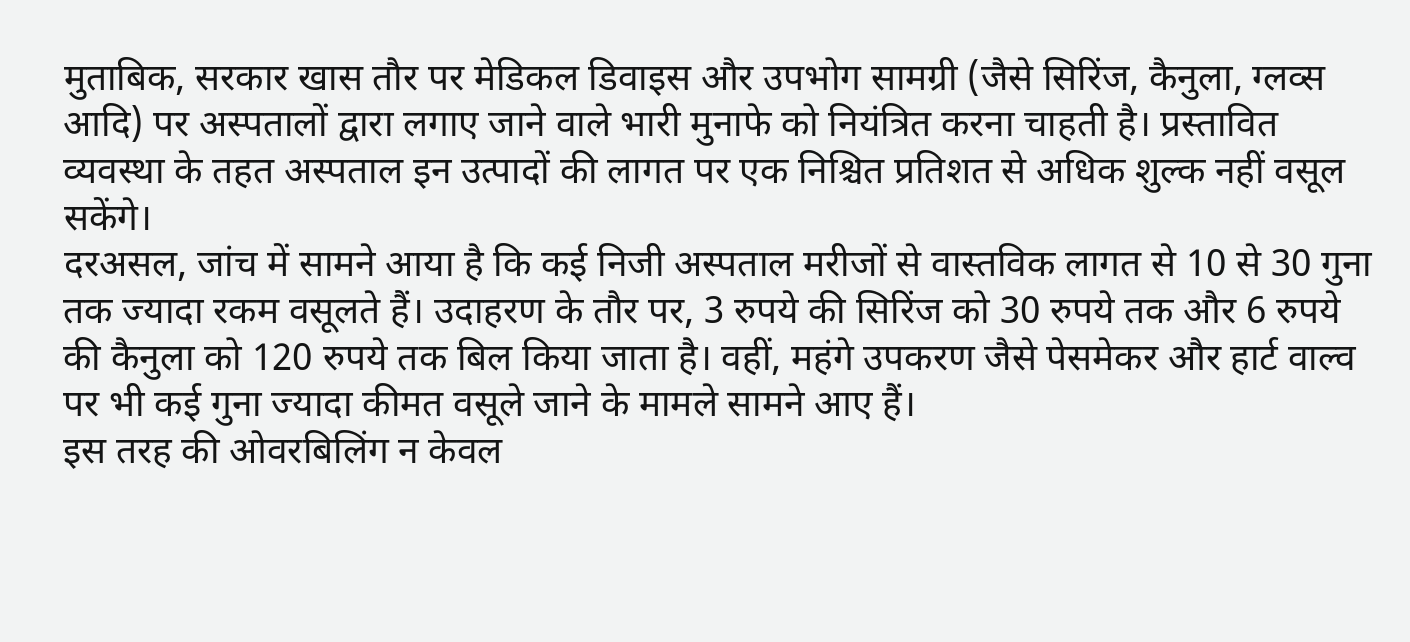मुताबिक, सरकार खास तौर पर मेडिकल डिवाइस और उपभोग सामग्री (जैसे सिरिंज, कैनुला, ग्लव्स आदि) पर अस्पतालों द्वारा लगाए जाने वाले भारी मुनाफे को नियंत्रित करना चाहती है। प्रस्तावित व्यवस्था के तहत अस्पताल इन उत्पादों की लागत पर एक निश्चित प्रतिशत से अधिक शुल्क नहीं वसूल सकेंगे।
दरअसल, जांच में सामने आया है कि कई निजी अस्पताल मरीजों से वास्तविक लागत से 10 से 30 गुना तक ज्यादा रकम वसूलते हैं। उदाहरण के तौर पर, 3 रुपये की सिरिंज को 30 रुपये तक और 6 रुपये की कैनुला को 120 रुपये तक बिल किया जाता है। वहीं, महंगे उपकरण जैसे पेसमेकर और हार्ट वाल्व पर भी कई गुना ज्यादा कीमत वसूले जाने के मामले सामने आए हैं।
इस तरह की ओवरबिलिंग न केवल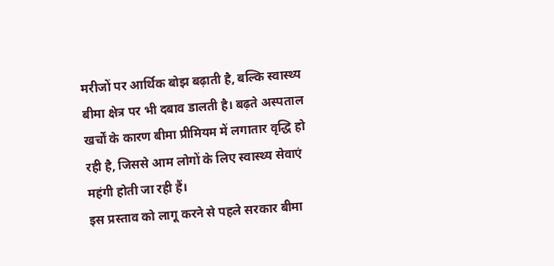मरीजों पर आर्थिक बोझ बढ़ाती है, बल्कि स्वास्थ्य बीमा क्षेत्र पर भी दबाव डालती है। बढ़ते अस्पताल खर्चों के कारण बीमा प्रीमियम में लगातार वृद्धि हो रही है, जिससे आम लोगों के लिए स्वास्थ्य सेवाएं महंगी होती जा रही हैं।
इस प्रस्ताव को लागू करने से पहले सरकार बीमा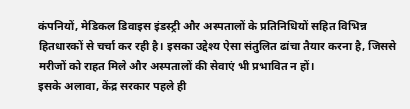कंपनियों, मेडिकल डिवाइस इंडस्ट्री और अस्पतालों के प्रतिनिधियों सहित विभिन्न हितधारकों से चर्चा कर रही है। इसका उद्देश्य ऐसा संतुलित ढांचा तैयार करना है, जिससे मरीजों को राहत मिले और अस्पतालों की सेवाएं भी प्रभावित न हों।
इसके अलावा, केंद्र सरकार पहले ही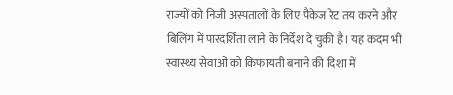राज्यों को निजी अस्पतालों के लिए पैकेज रेट तय करने और बिलिंग में पारदर्शिता लाने के निर्देश दे चुकी है। यह कदम भी स्वास्थ्य सेवाओं को किफायती बनाने की दिशा में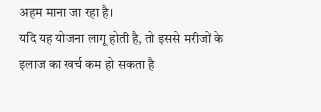अहम माना जा रहा है।
यदि यह योजना लागू होती है, तो इससे मरीजों के इलाज का खर्च कम हो सकता है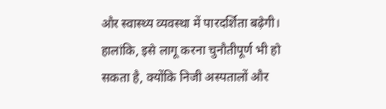और स्वास्थ्य व्यवस्था में पारदर्शिता बढ़ेगी। हालांकि, इसे लागू करना चुनौतीपूर्ण भी हो सकता है, क्योंकि निजी अस्पतालों और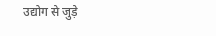उद्योग से जुड़े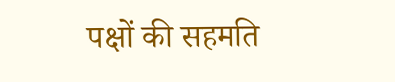पक्षों की सहमति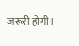जरूरी होगी।